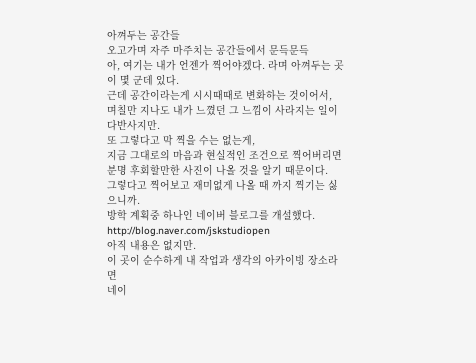아껴두는 공간들
오고가며 자주 마주치는 공간들에서 문득문득
아, 여기는 내가 언젠가 찍어야겠다. 라며 아껴두는 곳이 몇 군데 있다.
근데 공간이라는게 시시때때로 변화하는 것이어서,
며칠만 지나도 내가 느꼈던 그 느낌이 사라지는 일이 다반사지만.
또 그렇다고 막 찍을 수는 없는게,
지금 그대로의 마음과 현실적인 조건으로 찍어버리면
분명 후회할만한 사진이 나올 것을 알기 때문이다.
그렇다고 찍어보고 재미없게 나올 때 까지 찍기는 싫으니까.
방학 계획중 하나인 네이버 블로그를 개설했다.
http://blog.naver.com/jskstudiopen
아직 내용은 없지만.
이 곳이 순수하게 내 작업과 생각의 아카이빙 장소라면
네이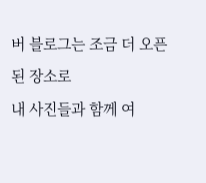버 블로그는 조금 더 오픈된 장소로
내 사진들과 함께 여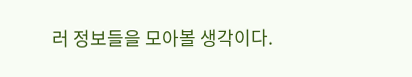러 정보들을 모아볼 생각이다.